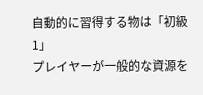自動的に習得する物は「初級1」
プレイヤーが一般的な資源を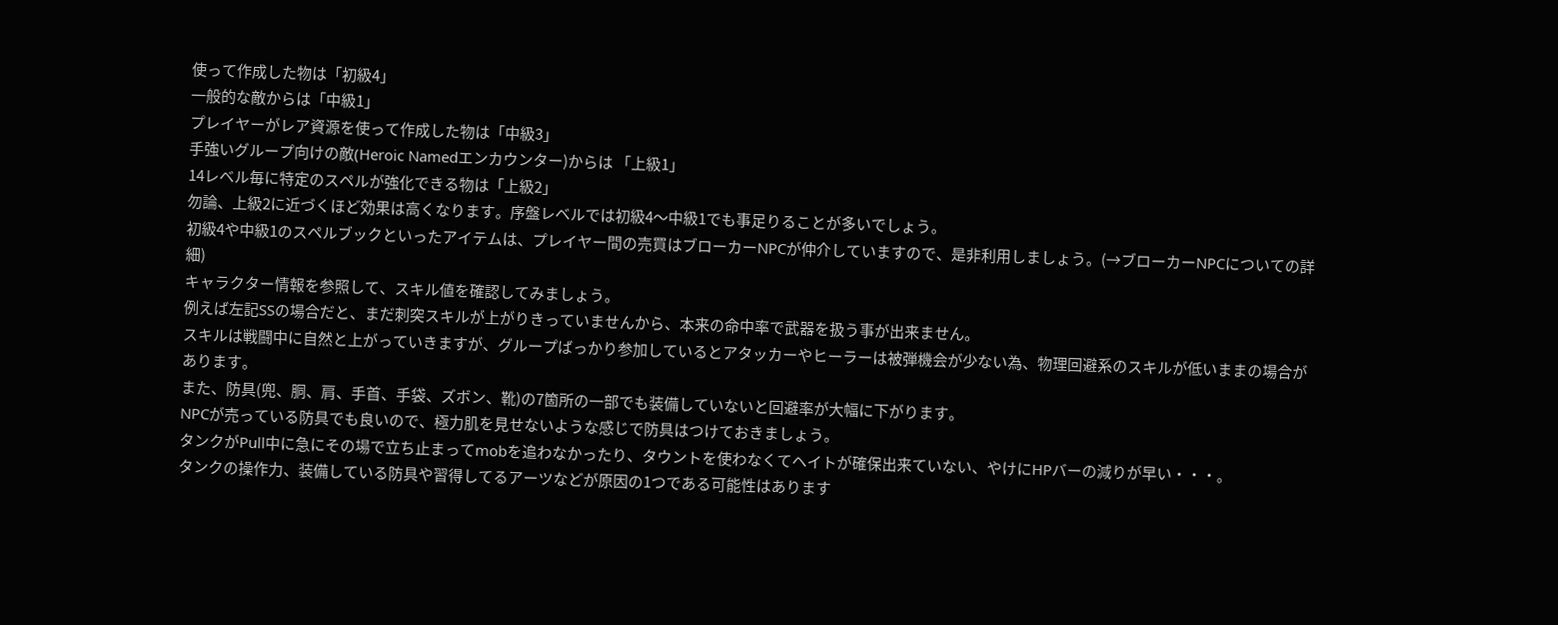使って作成した物は「初級4」
一般的な敵からは「中級1」
プレイヤーがレア資源を使って作成した物は「中級3」
手強いグループ向けの敵(Heroic Namedエンカウンター)からは 「上級1」
14レベル毎に特定のスペルが強化できる物は「上級2」
勿論、上級2に近づくほど効果は高くなります。序盤レベルでは初級4〜中級1でも事足りることが多いでしょう。
初級4や中級1のスペルブックといったアイテムは、プレイヤー間の売買はブローカーNPCが仲介していますので、是非利用しましょう。(→ブローカーNPCについての詳細)
キャラクター情報を参照して、スキル値を確認してみましょう。
例えば左記SSの場合だと、まだ刺突スキルが上がりきっていませんから、本来の命中率で武器を扱う事が出来ません。
スキルは戦闘中に自然と上がっていきますが、グループばっかり参加しているとアタッカーやヒーラーは被弾機会が少ない為、物理回避系のスキルが低いままの場合があります。
また、防具(兜、胴、肩、手首、手袋、ズボン、靴)の7箇所の一部でも装備していないと回避率が大幅に下がります。
NPCが売っている防具でも良いので、極力肌を見せないような感じで防具はつけておきましょう。
タンクがPull中に急にその場で立ち止まってmobを追わなかったり、タウントを使わなくてヘイトが確保出来ていない、やけにHPバーの減りが早い・・・。
タンクの操作力、装備している防具や習得してるアーツなどが原因の1つである可能性はあります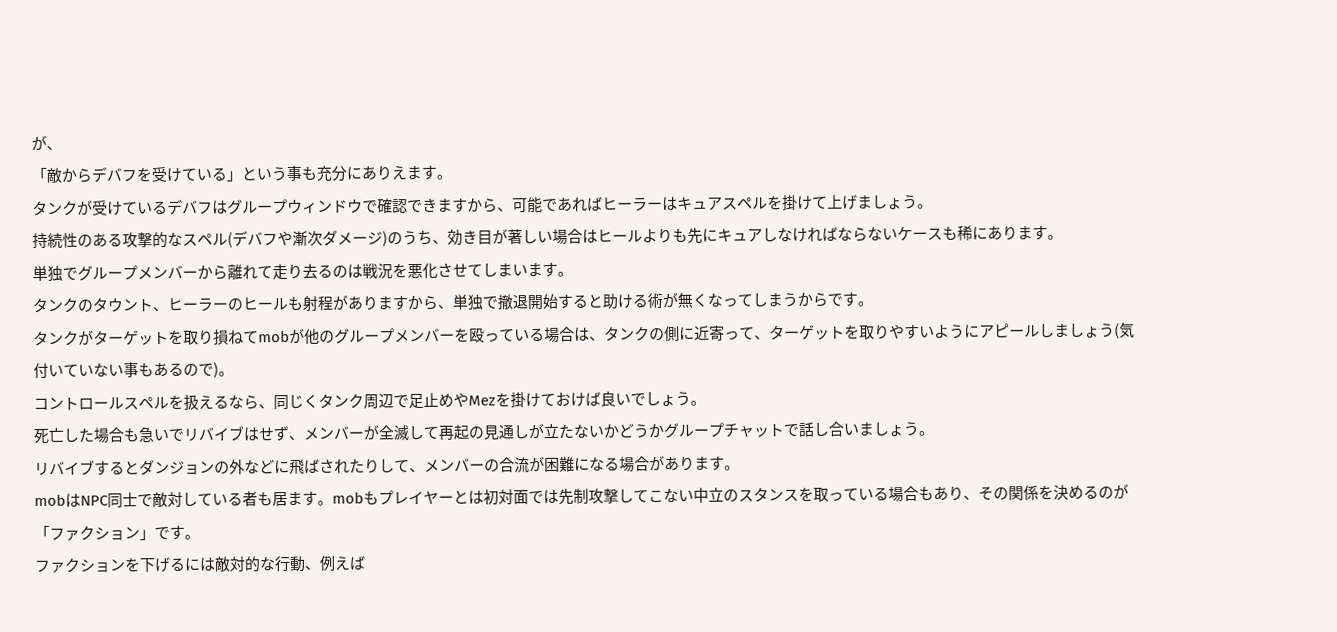が、
「敵からデバフを受けている」という事も充分にありえます。
タンクが受けているデバフはグループウィンドウで確認できますから、可能であればヒーラーはキュアスペルを掛けて上げましょう。
持続性のある攻撃的なスペル(デバフや漸次ダメージ)のうち、効き目が著しい場合はヒールよりも先にキュアしなければならないケースも稀にあります。
単独でグループメンバーから離れて走り去るのは戦況を悪化させてしまいます。
タンクのタウント、ヒーラーのヒールも射程がありますから、単独で撤退開始すると助ける術が無くなってしまうからです。
タンクがターゲットを取り損ねてmobが他のグループメンバーを殴っている場合は、タンクの側に近寄って、ターゲットを取りやすいようにアピールしましょう(気付いていない事もあるので)。
コントロールスペルを扱えるなら、同じくタンク周辺で足止めやMezを掛けておけば良いでしょう。
死亡した場合も急いでリバイブはせず、メンバーが全滅して再起の見通しが立たないかどうかグループチャットで話し合いましょう。
リバイブするとダンジョンの外などに飛ばされたりして、メンバーの合流が困難になる場合があります。
mobはNPC同士で敵対している者も居ます。mobもプレイヤーとは初対面では先制攻撃してこない中立のスタンスを取っている場合もあり、その関係を決めるのが「ファクション」です。
ファクションを下げるには敵対的な行動、例えば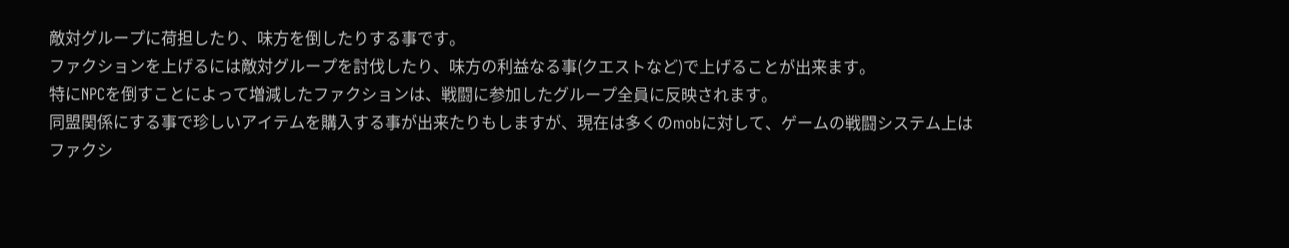敵対グループに荷担したり、味方を倒したりする事です。
ファクションを上げるには敵対グループを討伐したり、味方の利益なる事(クエストなど)で上げることが出来ます。
特にNPCを倒すことによって増減したファクションは、戦闘に参加したグループ全員に反映されます。
同盟関係にする事で珍しいアイテムを購入する事が出来たりもしますが、現在は多くのmobに対して、ゲームの戦闘システム上はファクシ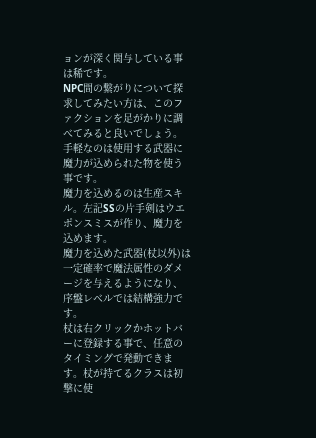ョンが深く関与している事は稀です。
NPC間の繋がりについて探求してみたい方は、このファクションを足がかりに調べてみると良いでしょう。
手軽なのは使用する武器に魔力が込められた物を使う事です。
魔力を込めるのは生産スキル。左記SSの片手剣はウエポンスミスが作り、魔力を込めます。
魔力を込めた武器(杖以外)は一定確率で魔法属性のダメージを与えるようになり、序盤レベルでは結構強力です。
杖は右クリックかホットバーに登録する事で、任意のタイミングで発動できます。杖が持てるクラスは初撃に使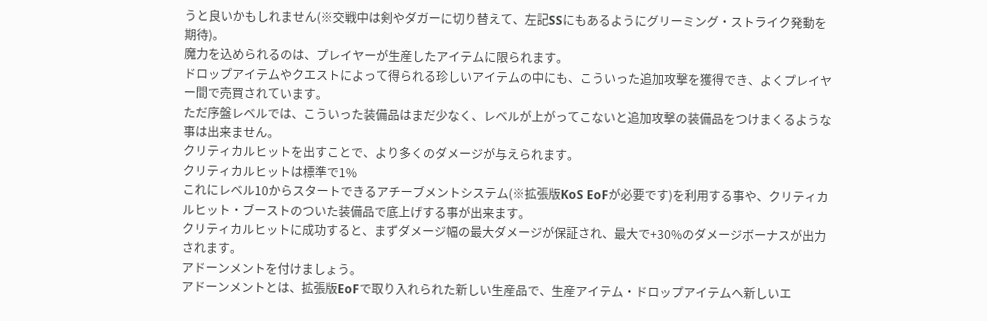うと良いかもしれません(※交戦中は剣やダガーに切り替えて、左記SSにもあるようにグリーミング・ストライク発動を期待)。
魔力を込められるのは、プレイヤーが生産したアイテムに限られます。
ドロップアイテムやクエストによって得られる珍しいアイテムの中にも、こういった追加攻撃を獲得でき、よくプレイヤー間で売買されています。
ただ序盤レベルでは、こういった装備品はまだ少なく、レベルが上がってこないと追加攻撃の装備品をつけまくるような事は出来ません。
クリティカルヒットを出すことで、より多くのダメージが与えられます。
クリティカルヒットは標準で1%
これにレベル10からスタートできるアチーブメントシステム(※拡張版KoS EoFが必要です)を利用する事や、クリティカルヒット・ブーストのついた装備品で底上げする事が出来ます。
クリティカルヒットに成功すると、まずダメージ幅の最大ダメージが保証され、最大で+30%のダメージボーナスが出力されます。
アドーンメントを付けましょう。
アドーンメントとは、拡張版EoFで取り入れられた新しい生産品で、生産アイテム・ドロップアイテムへ新しいエ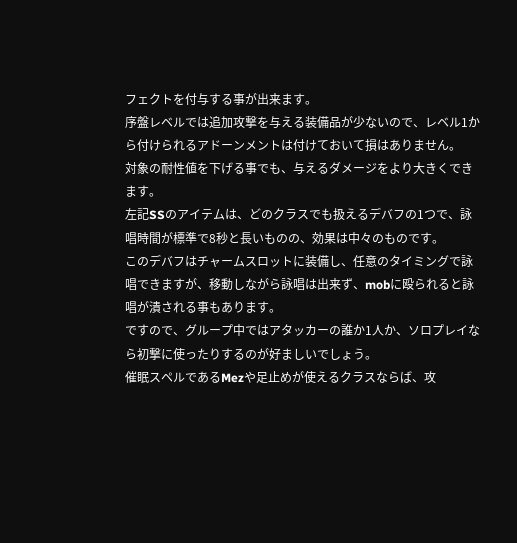フェクトを付与する事が出来ます。
序盤レベルでは追加攻撃を与える装備品が少ないので、レベル1から付けられるアドーンメントは付けておいて損はありません。
対象の耐性値を下げる事でも、与えるダメージをより大きくできます。
左記SSのアイテムは、どのクラスでも扱えるデバフの1つで、詠唱時間が標準で8秒と長いものの、効果は中々のものです。
このデバフはチャームスロットに装備し、任意のタイミングで詠唱できますが、移動しながら詠唱は出来ず、mobに殴られると詠唱が潰される事もあります。
ですので、グループ中ではアタッカーの誰か1人か、ソロプレイなら初撃に使ったりするのが好ましいでしょう。
催眠スペルであるMezや足止めが使えるクラスならば、攻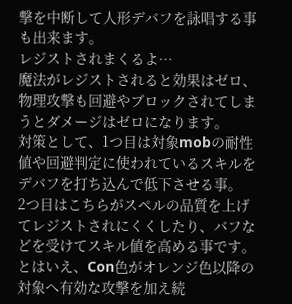撃を中断して人形デバフを詠唱する事も出来ます。
レジストされまくるよ…
魔法がレジストされると効果はゼロ、物理攻撃も回避やブロックされてしまうとダメージはゼロになります。
対策として、1つ目は対象mobの耐性値や回避判定に使われているスキルをデバフを打ち込んで低下させる事。
2つ目はこちらがスペルの品質を上げてレジストされにくくしたり、バフなどを受けてスキル値を高める事です。
とはいえ、Con色がオレンジ色以降の対象へ有効な攻撃を加え続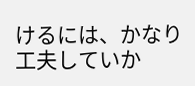けるには、かなり工夫していか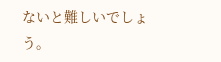ないと難しいでしょう。